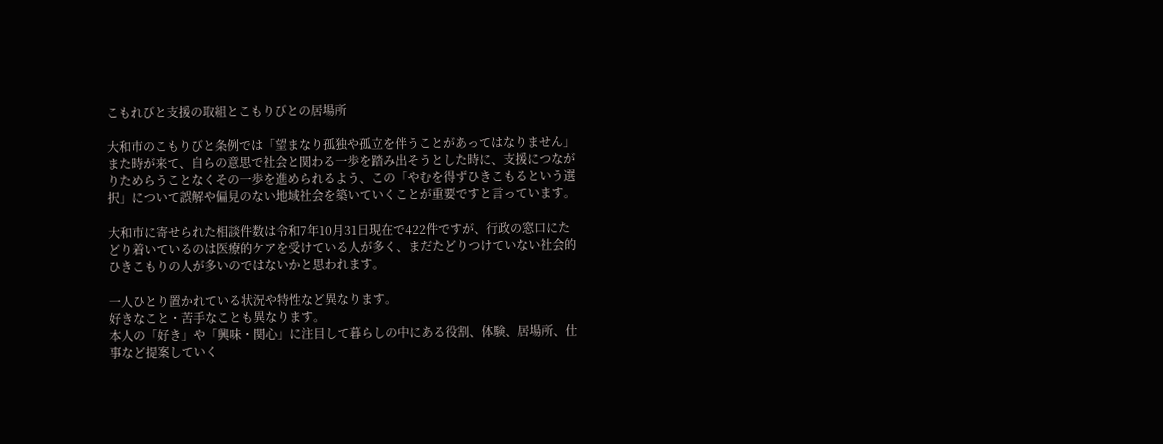こもれびと支援の取組とこもりびとの居場所

大和市のこもりびと条例では「望まなり孤独や孤立を伴うことがあってはなりません」また時が来て、自らの意思で社会と関わる一歩を踏み出そうとした時に、支援につながりためらうことなくその一歩を進められるよう、この「やむを得ずひきこもるという選択」について誤解や偏見のない地域社会を築いていくことが重要ですと言っています。

大和市に寄せられた相談件数は令和7年10月31日現在で422件ですが、行政の窓口にたどり着いているのは医療的ケアを受けている人が多く、まだたどりつけていない社会的ひきこもりの人が多いのではないかと思われます。

一人ひとり置かれている状況や特性など異なります。
好きなこと・苦手なことも異なります。
本人の「好き」や「興味・関心」に注目して暮らしの中にある役割、体験、居場所、仕事など提案していく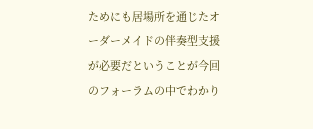ためにも居場所を通じたオーダーメイドの伴奏型支援が必要だということが今回のフォーラムの中でわかり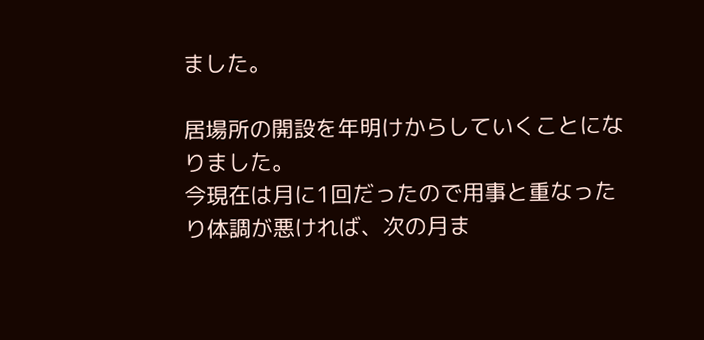ました。

居場所の開設を年明けからしていくことになりました。
今現在は月に1回だったので用事と重なったり体調が悪ければ、次の月ま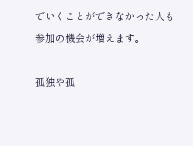でいくことができなかった人も
参加の機会が増えます。

孤独や孤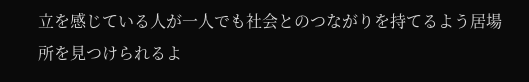立を感じている人が一人でも社会とのつながりを持てるよう居場所を見つけられるよ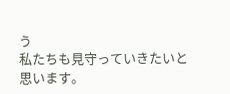う
私たちも見守っていきたいと思います。